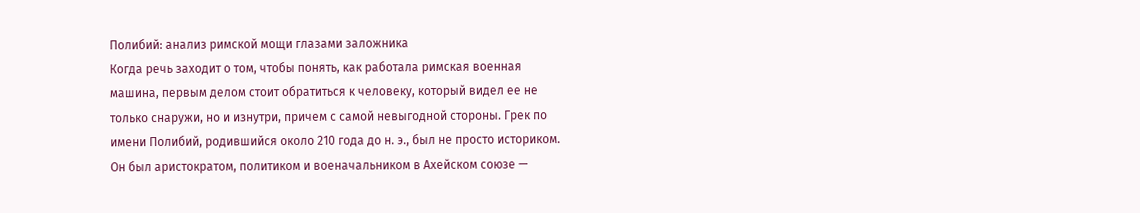Полибий: анализ римской мощи глазами заложника
Когда речь заходит о том, чтобы понять, как работала римская военная машина, первым делом стоит обратиться к человеку, который видел ее не только снаружи, но и изнутри, причем с самой невыгодной стороны. Грек по имени Полибий, родившийся около 210 года до н. э., был не просто историком. Он был аристократом, политиком и военачальником в Ахейском союзе —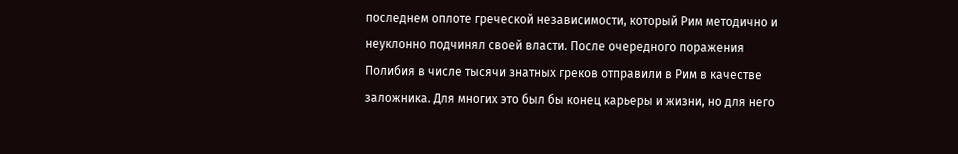последнем оплоте греческой независимости, который Рим методично и неуклонно подчинял своей власти. После очередного поражения Полибия в числе тысячи знатных греков отправили в Рим в качестве заложника. Для многих это был бы конец карьеры и жизни, но для него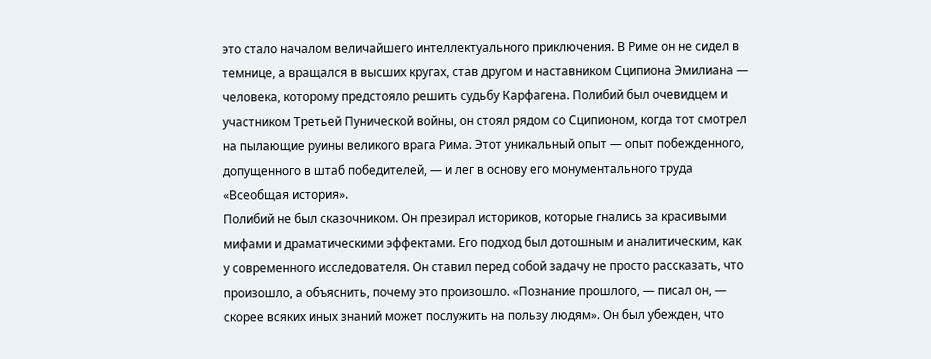это стало началом величайшего интеллектуального приключения. В Риме он не сидел в темнице, а вращался в высших кругах, став другом и наставником Сципиона Эмилиана — человека, которому предстояло решить судьбу Карфагена. Полибий был очевидцем и участником Третьей Пунической войны, он стоял рядом со Сципионом, когда тот смотрел на пылающие руины великого врага Рима. Этот уникальный опыт — опыт побежденного, допущенного в штаб победителей, — и лег в основу его монументального труда «Всеобщая история».
Полибий не был сказочником. Он презирал историков, которые гнались за красивыми мифами и драматическими эффектами. Его подход был дотошным и аналитическим, как у современного исследователя. Он ставил перед собой задачу не просто рассказать, что произошло, а объяснить, почему это произошло. «Познание прошлого, — писал он, — скорее всяких иных знаний может послужить на пользу людям». Он был убежден, что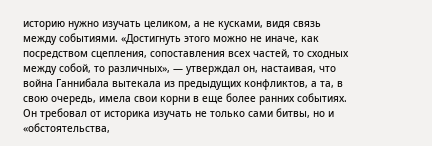историю нужно изучать целиком, а не кусками, видя связь между событиями. «Достигнуть этого можно не иначе, как посредством сцепления, сопоставления всех частей, то сходных между собой, то различных», — утверждал он, настаивая, что война Ганнибала вытекала из предыдущих конфликтов, а та, в свою очередь, имела свои корни в еще более ранних событиях. Он требовал от историка изучать не только сами битвы, но и «обстоятельства,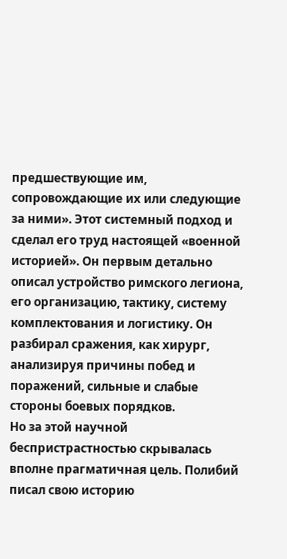предшествующие им, сопровождающие их или следующие за ними». Этот системный подход и сделал его труд настоящей «военной историей». Он первым детально описал устройство римского легиона, его организацию, тактику, систему комплектования и логистику. Он разбирал сражения, как хирург, анализируя причины побед и поражений, сильные и слабые стороны боевых порядков.
Но за этой научной беспристрастностью скрывалась вполне прагматичная цель. Полибий писал свою историю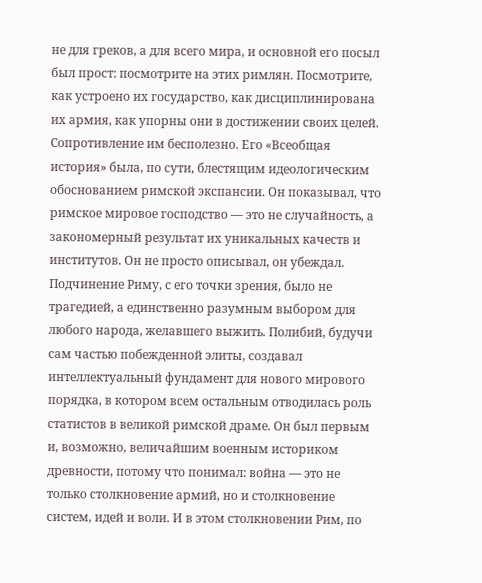не для греков, а для всего мира, и основной его посыл был прост: посмотрите на этих римлян. Посмотрите, как устроено их государство, как дисциплинирована их армия, как упорны они в достижении своих целей. Сопротивление им бесполезно. Его «Всеобщая история» была, по сути, блестящим идеологическим обоснованием римской экспансии. Он показывал, что римское мировое господство — это не случайность, а закономерный результат их уникальных качеств и институтов. Он не просто описывал, он убеждал. Подчинение Риму, с его точки зрения, было не трагедией, а единственно разумным выбором для любого народа, желавшего выжить. Полибий, будучи сам частью побежденной элиты, создавал интеллектуальный фундамент для нового мирового порядка, в котором всем остальным отводилась роль статистов в великой римской драме. Он был первым и, возможно, величайшим военным историком древности, потому что понимал: война — это не только столкновение армий, но и столкновение систем, идей и воли. И в этом столкновении Рим, по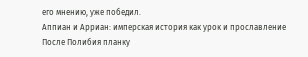его мнению, уже победил.
Аппиан и Арриан: имперская история как урок и прославление
После Полибия планку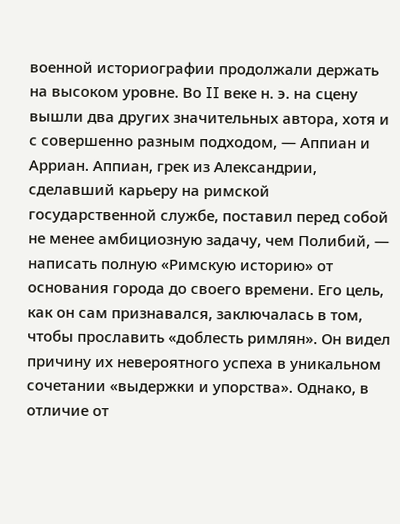военной историографии продолжали держать на высоком уровне. Во II веке н. э. на сцену вышли два других значительных автора, хотя и с совершенно разным подходом, — Аппиан и Арриан. Аппиан, грек из Александрии, сделавший карьеру на римской государственной службе, поставил перед собой не менее амбициозную задачу, чем Полибий, — написать полную «Римскую историю» от основания города до своего времени. Его цель, как он сам признавался, заключалась в том, чтобы прославить «доблесть римлян». Он видел причину их невероятного успеха в уникальном сочетании «выдержки и упорства». Однако, в отличие от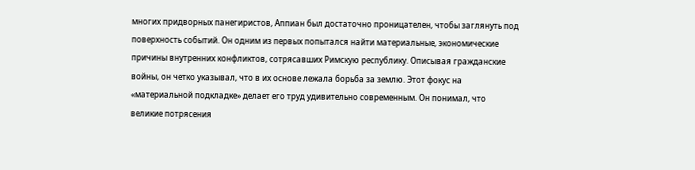многих придворных панегиристов, Аппиан был достаточно проницателен, чтобы заглянуть под поверхность событий. Он одним из первых попытался найти материальные, экономические причины внутренних конфликтов, сотрясавших Римскую республику. Описывая гражданские войны, он четко указывал, что в их основе лежала борьба за землю. Этот фокус на «материальной подкладке» делает его труд удивительно современным. Он понимал, что великие потрясения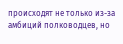происходят не только из-за амбиций полководцев, но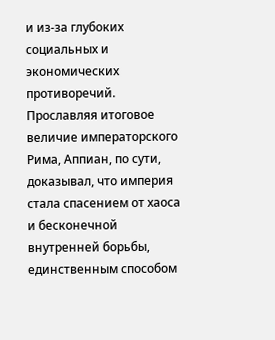и из-за глубоких социальных и экономических противоречий. Прославляя итоговое величие императорского Рима, Аппиан, по сути, доказывал, что империя стала спасением от хаоса и бесконечной внутренней борьбы, единственным способом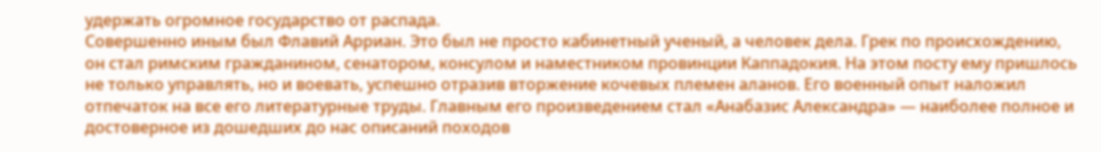удержать огромное государство от распада.
Совершенно иным был Флавий Арриан. Это был не просто кабинетный ученый, а человек дела. Грек по происхождению, он стал римским гражданином, сенатором, консулом и наместником провинции Каппадокия. На этом посту ему пришлось не только управлять, но и воевать, успешно отразив вторжение кочевых племен аланов. Его военный опыт наложил отпечаток на все его литературные труды. Главным его произведением стал «Анабазис Александра» — наиболее полное и достоверное из дошедших до нас описаний походов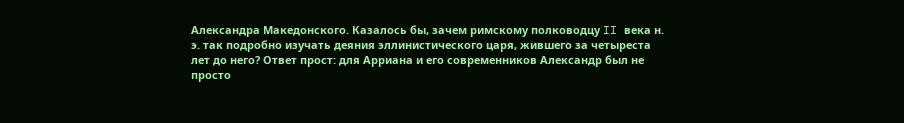Александра Македонского. Казалось бы, зачем римскому полководцу II века н. э. так подробно изучать деяния эллинистического царя, жившего за четыреста лет до него? Ответ прост: для Арриана и его современников Александр был не просто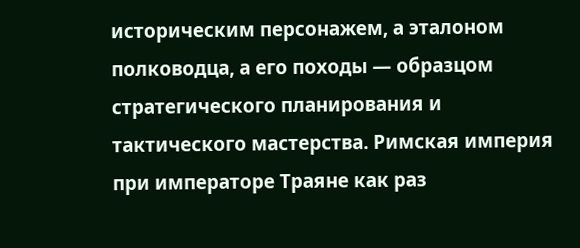историческим персонажем, а эталоном полководца, а его походы — образцом стратегического планирования и тактического мастерства. Римская империя при императоре Траяне как раз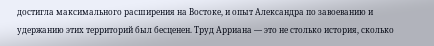достигла максимального расширения на Востоке, и опыт Александра по завоеванию и удержанию этих территорий был бесценен. Труд Арриана — это не столько история, сколько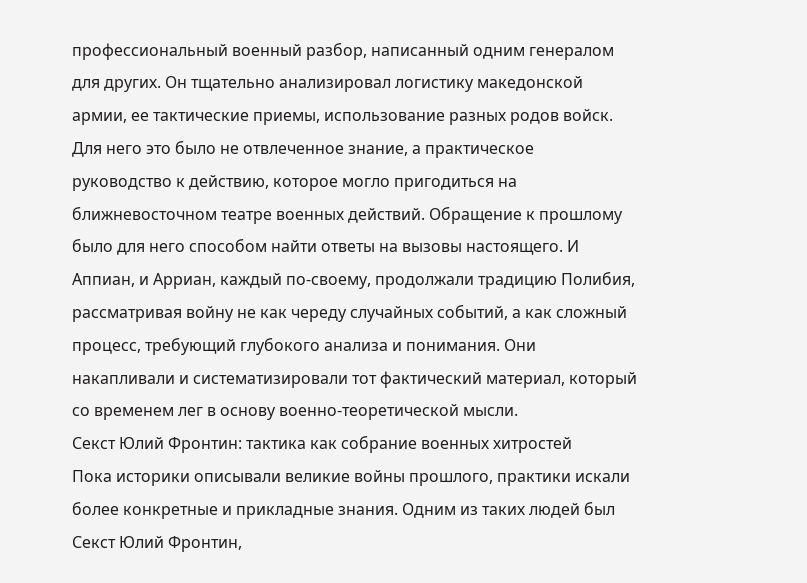профессиональный военный разбор, написанный одним генералом для других. Он тщательно анализировал логистику македонской армии, ее тактические приемы, использование разных родов войск. Для него это было не отвлеченное знание, а практическое руководство к действию, которое могло пригодиться на ближневосточном театре военных действий. Обращение к прошлому было для него способом найти ответы на вызовы настоящего. И Аппиан, и Арриан, каждый по-своему, продолжали традицию Полибия, рассматривая войну не как череду случайных событий, а как сложный процесс, требующий глубокого анализа и понимания. Они накапливали и систематизировали тот фактический материал, который со временем лег в основу военно-теоретической мысли.
Секст Юлий Фронтин: тактика как собрание военных хитростей
Пока историки описывали великие войны прошлого, практики искали более конкретные и прикладные знания. Одним из таких людей был Секст Юлий Фронтин,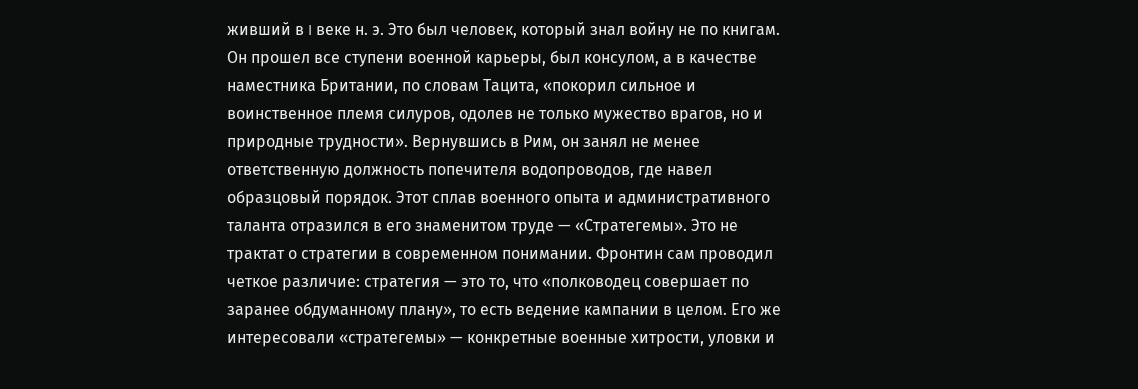живший в I веке н. э. Это был человек, который знал войну не по книгам. Он прошел все ступени военной карьеры, был консулом, а в качестве наместника Британии, по словам Тацита, «покорил сильное и воинственное племя силуров, одолев не только мужество врагов, но и природные трудности». Вернувшись в Рим, он занял не менее ответственную должность попечителя водопроводов, где навел образцовый порядок. Этот сплав военного опыта и административного таланта отразился в его знаменитом труде — «Стратегемы». Это не трактат о стратегии в современном понимании. Фронтин сам проводил четкое различие: стратегия — это то, что «полководец совершает по заранее обдуманному плану», то есть ведение кампании в целом. Его же интересовали «стратегемы» — конкретные военные хитрости, уловки и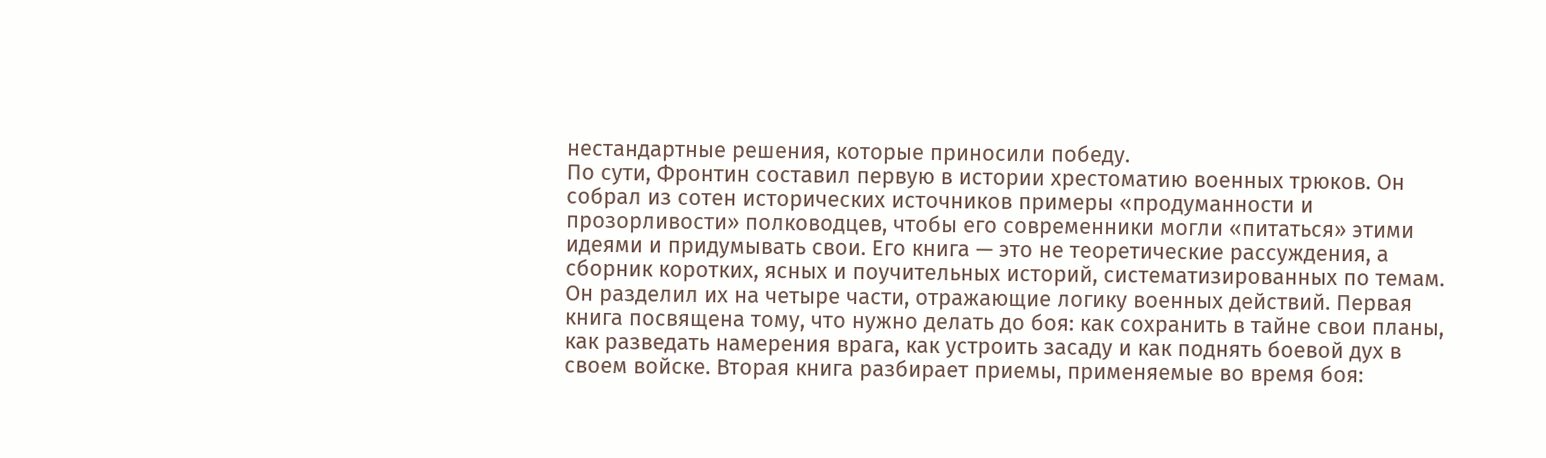нестандартные решения, которые приносили победу.
По сути, Фронтин составил первую в истории хрестоматию военных трюков. Он собрал из сотен исторических источников примеры «продуманности и прозорливости» полководцев, чтобы его современники могли «питаться» этими идеями и придумывать свои. Его книга — это не теоретические рассуждения, а сборник коротких, ясных и поучительных историй, систематизированных по темам. Он разделил их на четыре части, отражающие логику военных действий. Первая книга посвящена тому, что нужно делать до боя: как сохранить в тайне свои планы, как разведать намерения врага, как устроить засаду и как поднять боевой дух в своем войске. Вторая книга разбирает приемы, применяемые во время боя: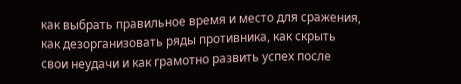как выбрать правильное время и место для сражения, как дезорганизовать ряды противника, как скрыть свои неудачи и как грамотно развить успех после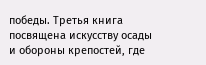победы. Третья книга посвящена искусству осады и обороны крепостей, где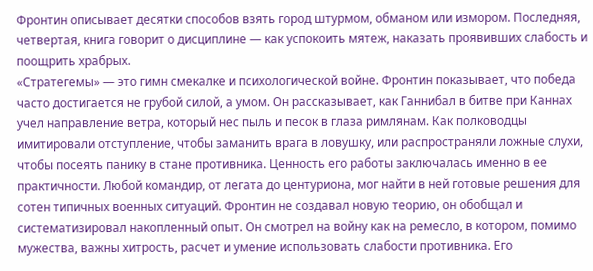Фронтин описывает десятки способов взять город штурмом, обманом или измором. Последняя, четвертая, книга говорит о дисциплине — как успокоить мятеж, наказать проявивших слабость и поощрить храбрых.
«Стратегемы» — это гимн смекалке и психологической войне. Фронтин показывает, что победа часто достигается не грубой силой, а умом. Он рассказывает, как Ганнибал в битве при Каннах учел направление ветра, который нес пыль и песок в глаза римлянам. Как полководцы имитировали отступление, чтобы заманить врага в ловушку, или распространяли ложные слухи, чтобы посеять панику в стане противника. Ценность его работы заключалась именно в ее практичности. Любой командир, от легата до центуриона, мог найти в ней готовые решения для сотен типичных военных ситуаций. Фронтин не создавал новую теорию, он обобщал и систематизировал накопленный опыт. Он смотрел на войну как на ремесло, в котором, помимо мужества, важны хитрость, расчет и умение использовать слабости противника. Его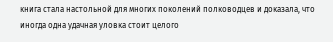книга стала настольной для многих поколений полководцев и доказала, что иногда одна удачная уловка стоит целого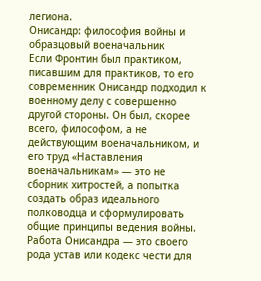легиона.
Онисандр: философия войны и образцовый военачальник
Если Фронтин был практиком, писавшим для практиков, то его современник Онисандр подходил к военному делу с совершенно другой стороны. Он был, скорее всего, философом, а не действующим военачальником, и его труд «Наставления военачальникам» — это не сборник хитростей, а попытка создать образ идеального полководца и сформулировать общие принципы ведения войны. Работа Онисандра — это своего рода устав или кодекс чести для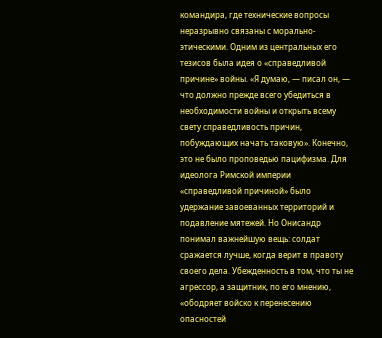командира, где технические вопросы неразрывно связаны с морально-этическими. Одним из центральных его тезисов была идея о «справедливой причине» войны. «Я думаю, — писал он, — что должно прежде всего убедиться в необходимости войны и открыть всему свету справедливость причин, побуждающих начать таковую». Конечно, это не было проповедью пацифизма. Для идеолога Римской империи «справедливой причиной» было удержание завоеванных территорий и подавление мятежей. Но Онисандр понимал важнейшую вещь: солдат сражается лучше, когда верит в правоту своего дела. Убежденность в том, что ты не агрессор, а защитник, по его мнению, «ободряет войско к перенесению опасностей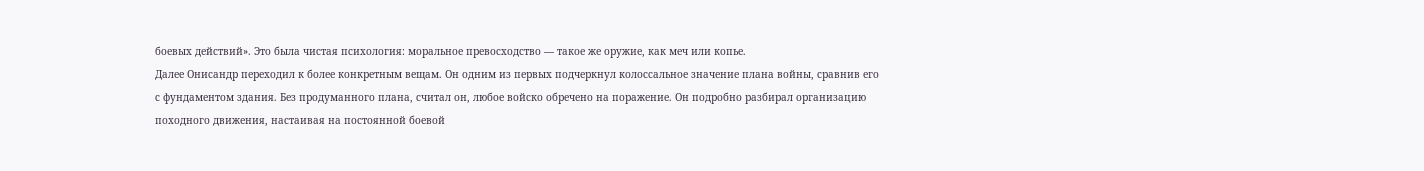боевых действий». Это была чистая психология: моральное превосходство — такое же оружие, как меч или копье.
Далее Онисандр переходил к более конкретным вещам. Он одним из первых подчеркнул колоссальное значение плана войны, сравнив его с фундаментом здания. Без продуманного плана, считал он, любое войско обречено на поражение. Он подробно разбирал организацию походного движения, настаивая на постоянной боевой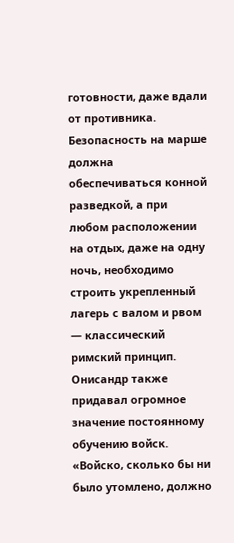готовности, даже вдали от противника. Безопасность на марше должна обеспечиваться конной разведкой, а при любом расположении на отдых, даже на одну ночь, необходимо строить укрепленный лагерь с валом и рвом — классический римский принцип. Онисандр также придавал огромное значение постоянному обучению войск. «Войско, сколько бы ни было утомлено, должно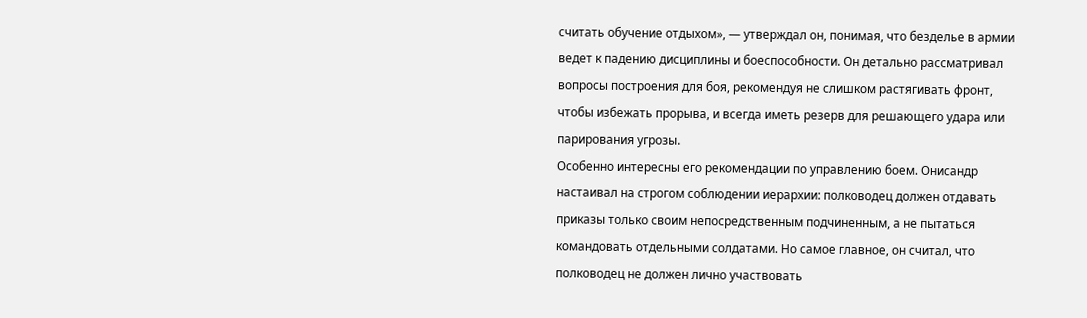считать обучение отдыхом», — утверждал он, понимая, что безделье в армии ведет к падению дисциплины и боеспособности. Он детально рассматривал вопросы построения для боя, рекомендуя не слишком растягивать фронт, чтобы избежать прорыва, и всегда иметь резерв для решающего удара или парирования угрозы.
Особенно интересны его рекомендации по управлению боем. Онисандр настаивал на строгом соблюдении иерархии: полководец должен отдавать приказы только своим непосредственным подчиненным, а не пытаться командовать отдельными солдатами. Но самое главное, он считал, что полководец не должен лично участвовать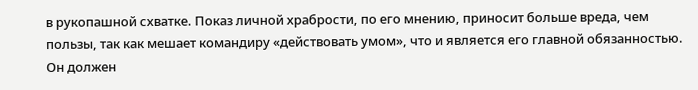в рукопашной схватке. Показ личной храбрости, по его мнению, приносит больше вреда, чем пользы, так как мешает командиру «действовать умом», что и является его главной обязанностью. Он должен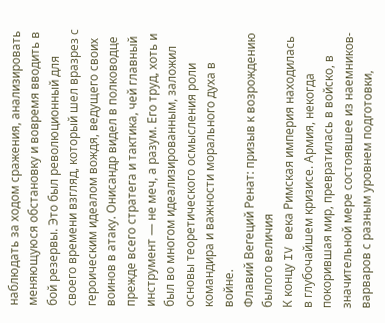наблюдать за ходом сражения, анализировать меняющуюся обстановку и вовремя вводить в бой резервы. Это был революционный для своего времени взгляд, который шел вразрез с героическим идеалом вождя, ведущего своих воинов в атаку. Онисандр видел в полководце прежде всего стратега и тактика, чей главный инструмент — не меч, а разум. Его труд, хоть и был во многом идеализированным, заложил основы теоретического осмысления роли командира и важности морального духа в войне.
Флавий Вегеций Ренат: призыв к возрождению былого величия
К концу IV века Римская империя находилась в глубочайшем кризисе. Армия, некогда покорившая мир, превратилась в войско, в значительной мере состоявшее из наемников-варваров с разным уровнем подготовки,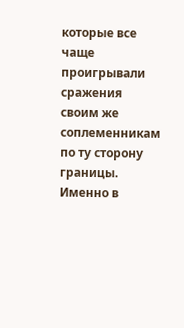которые все чаще проигрывали сражения своим же соплеменникам по ту сторону границы. Именно в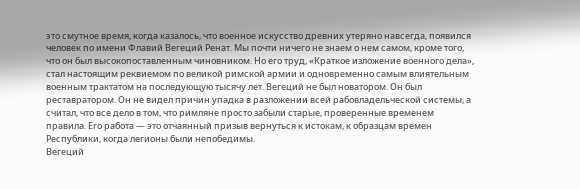это смутное время, когда казалось, что военное искусство древних утеряно навсегда, появился человек по имени Флавий Вегеций Ренат. Мы почти ничего не знаем о нем самом, кроме того, что он был высокопоставленным чиновником. Но его труд, «Краткое изложение военного дела», стал настоящим реквиемом по великой римской армии и одновременно самым влиятельным военным трактатом на последующую тысячу лет. Вегеций не был новатором. Он был реставратором. Он не видел причин упадка в разложении всей рабовладельческой системы, а считал, что все дело в том, что римляне просто забыли старые, проверенные временем правила. Его работа — это отчаянный призыв вернуться к истокам, к образцам времен Республики, когда легионы были непобедимы.
Вегеций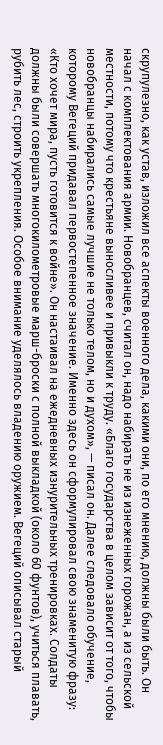скрупулезно, как устав, изложил все аспекты военного дела, какими они, по его мнению, должны были быть. Он начал с комплектования армии. Новобранцев, считал он, надо набирать не из изнеженных горожан, а из сельской местности, потому что крестьяне выносливее и привыкли к труду. «Благо государства в целом зависит от того, чтобы новобранцы набирались самые лучшие не только телом, но и духом», — писал он. Далее следовало обучение, которому Вегеций придавал первостепенное значение. Именно здесь он сформулировал свою знаменитую фразу: «Кто хочет мира, пусть готовится к войне». Он настаивал на ежедневных изнурительных тренировках. Солдаты должны были совершать многокилометровые марш-броски с полной выкладкой (около 60 фунтов), учиться плавать, рубить лес, строить укрепления. Особое внимание уделялось владению оружием. Вегеций описывал старый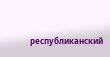республиканский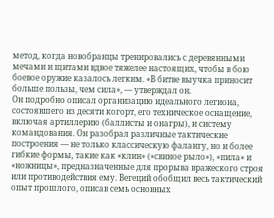метод, когда новобранцы тренировались с деревянными мечами и щитами вдвое тяжелее настоящих, чтобы в бою боевое оружие казалось легким. «В битве выучка приносит больше пользы, чем сила», — утверждал он.
Он подробно описал организацию идеального легиона, состоявшего из десяти когорт, его техническое оснащение, включая артиллерию (баллисты и онагры), и систему командования. Он разобрал различные тактические построения — не только классическую фалангу, но и более гибкие формы, такие как «клин» («свиное рыло»), «пила» и «ножницы», предназначенные для прорыва вражеского строя или противодействия ему. Вегеций обобщил весь тактический опыт прошлого, описав семь основных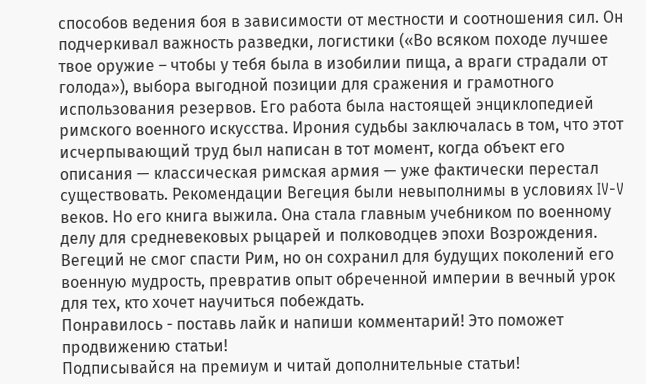способов ведения боя в зависимости от местности и соотношения сил. Он подчеркивал важность разведки, логистики («Во всяком походе лучшее твое оружие – чтобы у тебя была в изобилии пища, а враги страдали от голода»), выбора выгодной позиции для сражения и грамотного использования резервов. Его работа была настоящей энциклопедией римского военного искусства. Ирония судьбы заключалась в том, что этот исчерпывающий труд был написан в тот момент, когда объект его описания — классическая римская армия — уже фактически перестал существовать. Рекомендации Вегеция были невыполнимы в условиях IV-V веков. Но его книга выжила. Она стала главным учебником по военному делу для средневековых рыцарей и полководцев эпохи Возрождения. Вегеций не смог спасти Рим, но он сохранил для будущих поколений его военную мудрость, превратив опыт обреченной империи в вечный урок для тех, кто хочет научиться побеждать.
Понравилось - поставь лайк и напиши комментарий! Это поможет продвижению статьи!
Подписывайся на премиум и читай дополнительные статьи!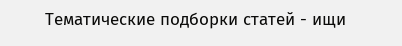Тематические подборки статей - ищи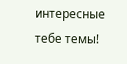интересные тебе темы!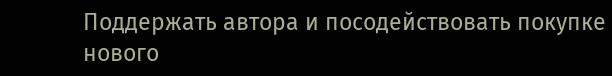Поддержать автора и посодействовать покупке нового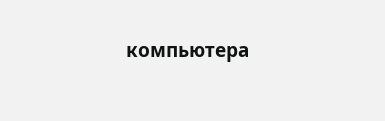компьютера